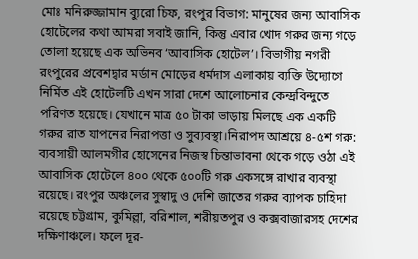মোঃ মনিরুজ্জামান ব্যুরো চিফ, রংপুর বিভাগ: মানুষের জন্য আবাসিক হোটেলের কথা আমরা সবাই জানি, কিন্তু এবার খোদ গরুর জন্য গড়ে তোলা হয়েছে এক অভিনব ‘আবাসিক হোটেল’। বিভাগীয় নগরী রংপুরের প্রবেশদ্বার মর্ডান মোড়ের ধর্মদাস এলাকায় ব্যক্তি উদ্যোগে নির্মিত এই হোটেলটি এখন সারা দেশে আলোচনার কেন্দ্রবিন্দুতে পরিণত হয়েছে। যেখানে মাত্র ৫০ টাকা ভাড়ায় মিলছে এক একটি গরুর রাত যাপনের নিরাপত্তা ও সুব্যবস্থা।নিরাপদ আশ্রয়ে ৪-৫শ গরু: ব্যবসায়ী আলমগীর হোসেনের নিজস্ব চিন্তাভাবনা থেকে গড়ে ওঠা এই আবাসিক হোটেলে ৪০০ থেকে ৫০০টি গরু একসঙ্গে রাখার ব্যবস্থা রয়েছে। রংপুর অঞ্চলের সুস্বাদু ও দেশি জাতের গরুর ব্যাপক চাহিদা রয়েছে চট্টগ্রাম, কুমিল্লা, বরিশাল, শরীয়তপুর ও কক্সবাজারসহ দেশের দক্ষিণাঞ্চলে। ফলে দূর-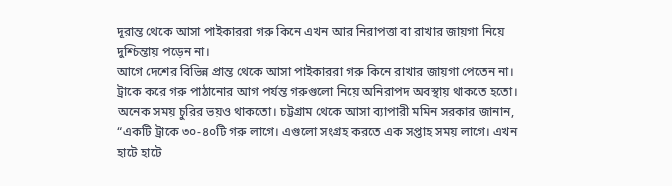দূরান্ত থেকে আসা পাইকাররা গরু কিনে এখন আর নিরাপত্তা বা রাখার জায়গা নিয়ে দুশ্চিন্তায় পড়েন না।
আগে দেশের বিভিন্ন প্রান্ত থেকে আসা পাইকাররা গরু কিনে রাখার জায়গা পেতেন না। ট্রাকে করে গরু পাঠানোর আগ পর্যন্ত গরুগুলো নিয়ে অনিরাপদ অবস্থায় থাকতে হতো। অনেক সময় চুরির ভয়ও থাকতো। চট্টগ্রাম থেকে আসা ব্যাপারী মমিন সরকার জানান, “একটি ট্রাকে ৩০-৪০টি গরু লাগে। এগুলো সংগ্রহ করতে এক সপ্তাহ সময় লাগে। এখন হাটে হাটে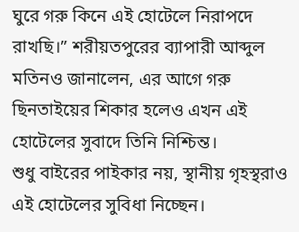ঘুরে গরু কিনে এই হোটেলে নিরাপদে রাখছি।” শরীয়তপুরের ব্যাপারী আব্দুল মতিনও জানালেন, এর আগে গরু ছিনতাইয়ের শিকার হলেও এখন এই হোটেলের সুবাদে তিনি নিশ্চিন্ত।
শুধু বাইরের পাইকার নয়, স্থানীয় গৃহস্থরাও এই হোটেলের সুবিধা নিচ্ছেন।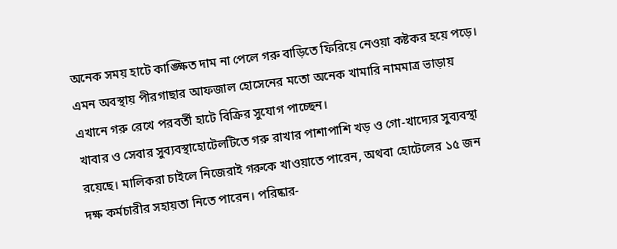অনেক সময় হাটে কাঙ্ক্ষিত দাম না পেলে গরু বাড়িতে ফিরিয়ে নেওয়া কষ্টকর হয়ে পড়ে। এমন অবস্থায় পীরগাছার আফজাল হোসেনের মতো অনেক খামারি নামমাত্র ভাড়ায় এখানে গরু রেখে পরবর্তী হাটে বিক্রির সুযোগ পাচ্ছেন।
খাবার ও সেবার সুব্যবস্থাহোটেলটিতে গরু রাখার পাশাপাশি খড় ও গো-খাদ্যের সুব্যবস্থা রয়েছে। মালিকরা চাইলে নিজেরাই গরুকে খাওয়াতে পারেন, অথবা হোটেলের ১৫ জন দক্ষ কর্মচারীর সহায়তা নিতে পারেন। পরিষ্কার-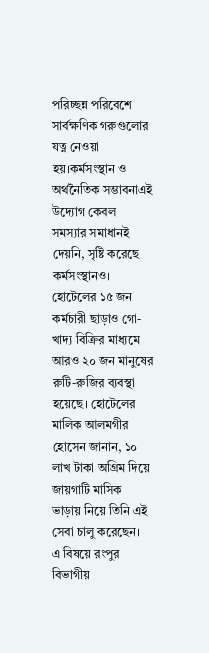পরিচ্ছন্ন পরিবেশে সার্বক্ষণিক গরুগুলোর যত্ন নেওয়া হয়।কর্মসংস্থান ও অর্থনৈতিক সম্ভাবনাএই উদ্যোগ কেবল সমস্যার সমাধানই দেয়নি, সৃষ্টি করেছে কর্মসংস্থানও। হোটেলের ১৫ জন কর্মচারী ছাড়াও গো-খাদ্য বিক্রির মাধ্যমে আরও ২০ জন মানুষের রুটি-রুজির ব্যবস্থা হয়েছে। হোটেলের মালিক আলমগীর হোসেন জানান, ১০ লাখ টাকা অগ্রিম দিয়ে জায়গাটি মাসিক ভাড়ায় নিয়ে তিনি এই সেবা চালু করেছেন।
এ বিষয়ে রংপুর বিভাগীয়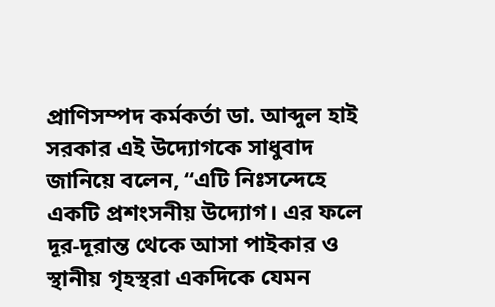প্রাণিসম্পদ কর্মকর্তা ডা. আব্দুল হাই সরকার এই উদ্যোগকে সাধুবাদ জানিয়ে বলেন, “এটি নিঃসন্দেহে একটি প্রশংসনীয় উদ্যোগ। এর ফলে দূর-দূরান্ত থেকে আসা পাইকার ও স্থানীয় গৃহস্থরা একদিকে যেমন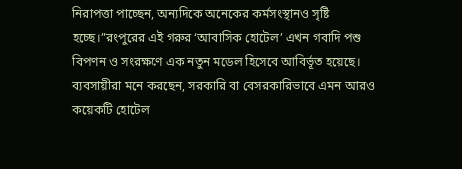নিরাপত্তা পাচ্ছেন, অন্যদিকে অনেকের কর্মসংস্থানও সৃষ্টি হচ্ছে।”রংপুরের এই গরুর ‘আবাসিক হোটেল’ এখন গবাদি পশু বিপণন ও সংরক্ষণে এক নতুন মডেল হিসেবে আবির্ভূত হয়েছে। ব্যবসায়ীরা মনে করছেন, সরকারি বা বেসরকারিভাবে এমন আরও কয়েকটি হোটেল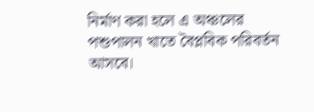নির্মাণ করা হলে এ অঞ্চলের পশুপালন খাতে বৈপ্লবিক পরিবর্তন আসবে।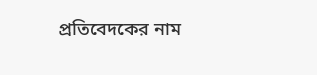প্রতিবেদকের নাম